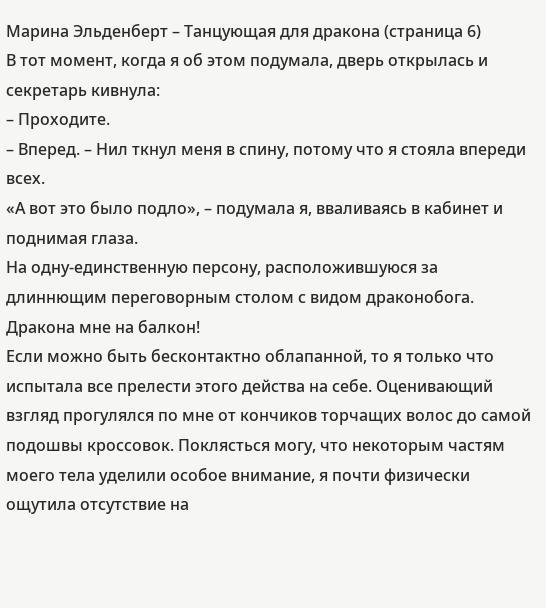Марина Эльденберт – Танцующая для дракона (страница 6)
В тот момент, когда я об этом подумала, дверь открылась и секретарь кивнула:
– Проходите.
– Вперед. – Нил ткнул меня в спину, потому что я стояла впереди всех.
«А вот это было подло», – подумала я, вваливаясь в кабинет и поднимая глаза.
На одну-единственную персону, расположившуюся за длиннющим переговорным столом с видом драконобога.
Дракона мне на балкон!
Если можно быть бесконтактно облапанной, то я только что испытала все прелести этого действа на себе. Оценивающий взгляд прогулялся по мне от кончиков торчащих волос до самой подошвы кроссовок. Поклясться могу, что некоторым частям моего тела уделили особое внимание, я почти физически ощутила отсутствие на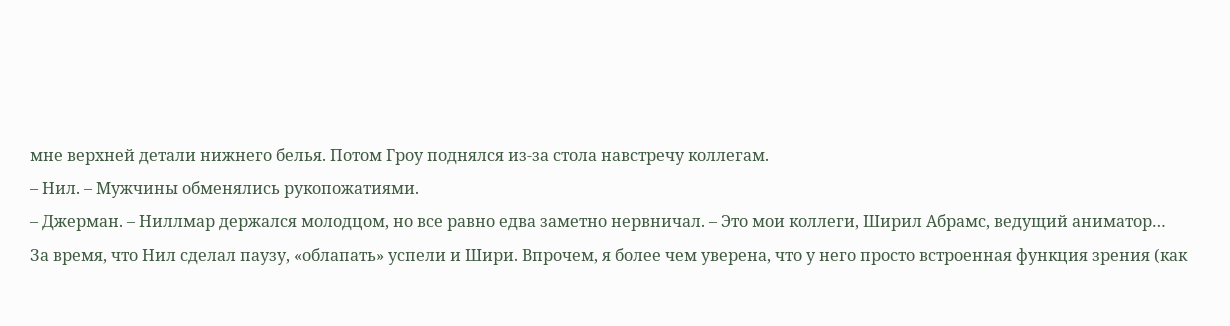мне верхней детали нижнего белья. Потом Гроу поднялся из-за стола навстречу коллегам.
– Нил. – Мужчины обменялись рукопожатиями.
– Джерман. – Ниллмар держался молодцом, но все равно едва заметно нервничал. – Это мои коллеги, Ширил Абрамс, ведущий аниматор…
За время, что Нил сделал паузу, «облапать» успели и Шири. Впрочем, я более чем уверена, что у него просто встроенная функция зрения (как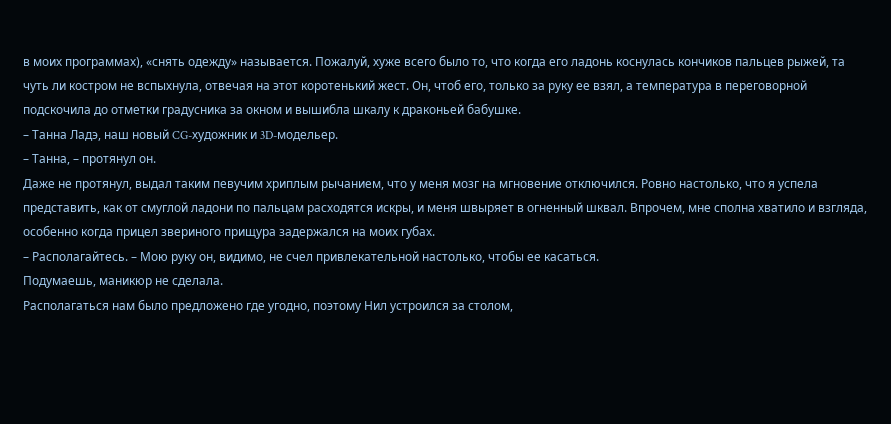в моих программах), «снять одежду» называется. Пожалуй, хуже всего было то, что когда его ладонь коснулась кончиков пальцев рыжей, та чуть ли костром не вспыхнула, отвечая на этот коротенький жест. Он, чтоб его, только за руку ее взял, а температура в переговорной подскочила до отметки градусника за окном и вышибла шкалу к драконьей бабушке.
– Танна Ладэ, наш новый CG-художник и 3D-модельер.
– Танна, – протянул он.
Даже не протянул, выдал таким певучим хриплым рычанием, что у меня мозг на мгновение отключился. Ровно настолько, что я успела представить, как от смуглой ладони по пальцам расходятся искры, и меня швыряет в огненный шквал. Впрочем, мне сполна хватило и взгляда, особенно когда прицел звериного прищура задержался на моих губах.
– Располагайтесь. – Мою руку он, видимо, не счел привлекательной настолько, чтобы ее касаться.
Подумаешь, маникюр не сделала.
Располагаться нам было предложено где угодно, поэтому Нил устроился за столом,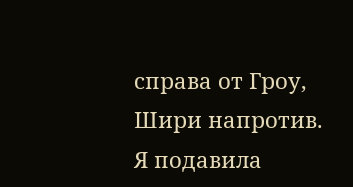справа от Гроу, Шири напротив. Я подавила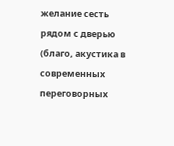желание сесть рядом с дверью (благо, акустика в современных переговорных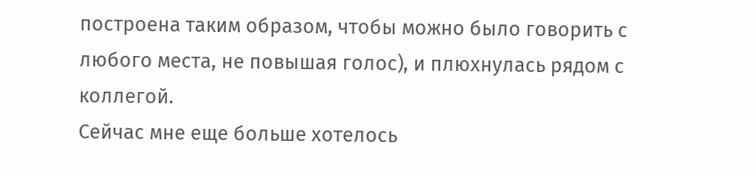построена таким образом, чтобы можно было говорить с любого места, не повышая голос), и плюхнулась рядом с коллегой.
Сейчас мне еще больше хотелось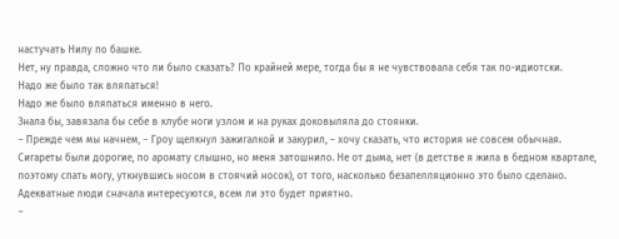настучать Нилу по башке.
Нет, ну правда, сложно что ли было сказать? По крайней мере, тогда бы я не чувствовала себя так по-идиотски.
Надо же было так вляпаться!
Надо же было вляпаться именно в него.
Знала бы, завязала бы себе в клубе ноги узлом и на руках доковыляла до стоянки.
– Прежде чем мы начнем, – Гроу щелкнул зажигалкой и закурил, – хочу сказать, что история не совсем обычная.
Сигареты были дорогие, по аромату слышно, но меня затошнило. Не от дыма, нет (в детстве я жила в бедном квартале, поэтому спать могу, уткнувшись носом в стоячий носок), от того, насколько безапелляционно это было сделано. Адекватные люди сначала интересуются, всем ли это будет приятно.
–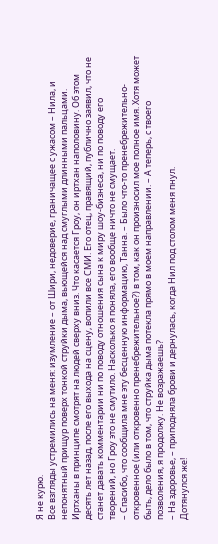Я не курю.
Все взгляды устремились на меня: изумление – от Шири, недоверие, граничащее с ужасом – Нила, и непонятный прищур поверх тонкой струйки дыма, вьющейся над смуглыми длинными пальцами.
Иртханы в принципе смотрят на людей сверху вниз. Что касается Гроу, он иртхан наполовину. Об этом десять лет назад, после его выхода на сцену, вопили все СМИ. Его отец, правящий, публично заявил, что не станет давать комментарии ни по поводу отношения сына к миру шоу-бизнеса, ни по поводу его творений, но Гроу это не смутило. Насколько я поняла, его вообще ничто не смущает.
– Спасибо, что сообщила мне эту бесценную информацию, Танна. – Было что-то пренебрежительно-откровенное (или откровенно пренебрежительное?) в том, как он произносил мое полное имя. Хотя может быть, дело было в том, что струйка дыма потекла прямо в моем направлении. – А теперь, с твоего позволения, я продолжу. Не возражаешь?
– На здоровье, – приподняла брови и дернулась, когда Нил под столом меня пнул.
Дотянулся же!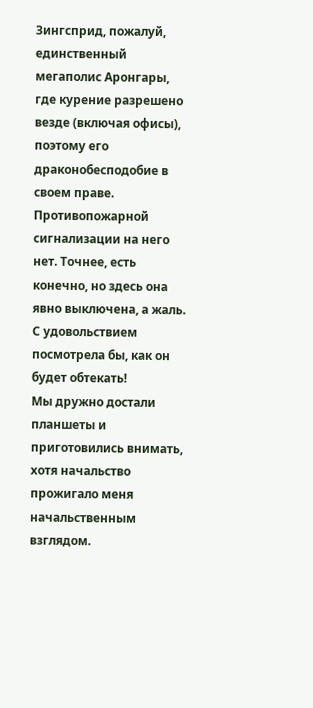Зингсприд, пожалуй, единственный мегаполис Аронгары, где курение разрешено везде (включая офисы), поэтому его драконобесподобие в своем праве. Противопожарной сигнализации на него нет. Точнее, есть конечно, но здесь она явно выключена, а жаль. С удовольствием посмотрела бы, как он будет обтекать!
Мы дружно достали планшеты и приготовились внимать, хотя начальство прожигало меня начальственным взглядом.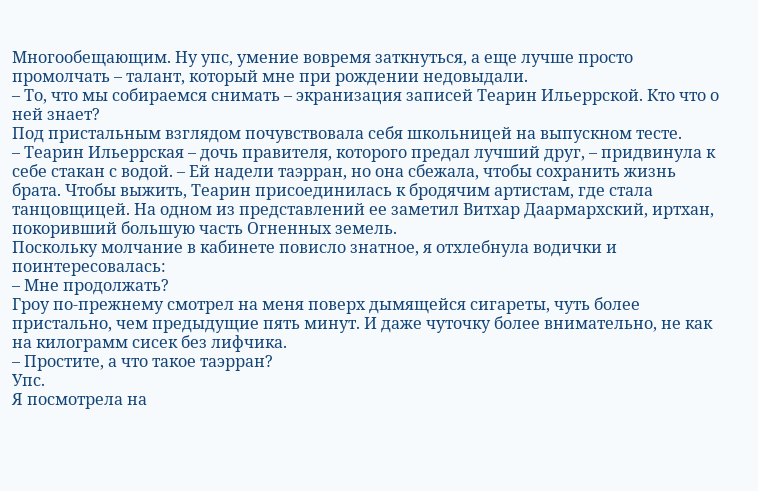Многообещающим. Ну упс, умение вовремя заткнуться, а еще лучше просто промолчать – талант, который мне при рождении недовыдали.
– То, что мы собираемся снимать – экранизация записей Теарин Ильеррской. Кто что о ней знает?
Под пристальным взглядом почувствовала себя школьницей на выпускном тесте.
– Теарин Ильеррская – дочь правителя, которого предал лучший друг, – придвинула к себе стакан с водой. – Ей надели таэрран, но она сбежала, чтобы сохранить жизнь брата. Чтобы выжить, Теарин присоединилась к бродячим артистам, где стала танцовщицей. На одном из представлений ее заметил Витхар Даармархский, иртхан, покоривший большую часть Огненных земель.
Поскольку молчание в кабинете повисло знатное, я отхлебнула водички и поинтересовалась:
– Мне продолжать?
Гроу по-прежнему смотрел на меня поверх дымящейся сигареты, чуть более пристально, чем предыдущие пять минут. И даже чуточку более внимательно, не как на килограмм сисек без лифчика.
– Простите, а что такое таэрран?
Упс.
Я посмотрела на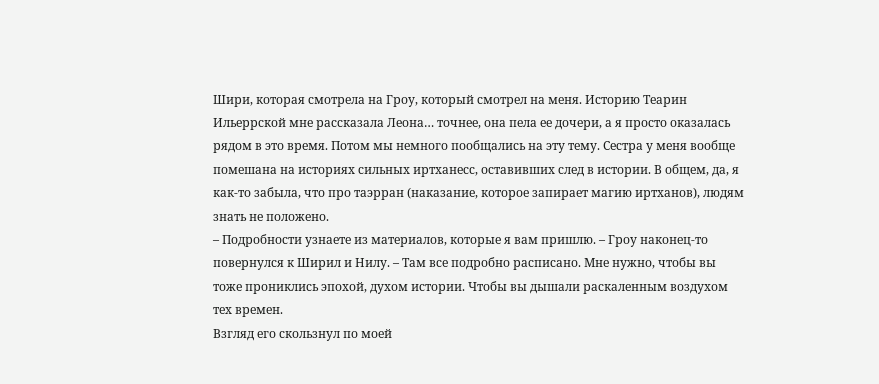Шири, которая смотрела на Гроу, который смотрел на меня. Историю Теарин Ильеррской мне рассказала Леона… точнее, она пела ее дочери, а я просто оказалась рядом в это время. Потом мы немного пообщались на эту тему. Сестра у меня вообще помешана на историях сильных иртханесс, оставивших след в истории. В общем, да, я как-то забыла, что про таэрран (наказание, которое запирает магию иртханов), людям знать не положено.
– Подробности узнаете из материалов, которые я вам пришлю. – Гроу наконец-то повернулся к Ширил и Нилу. – Там все подробно расписано. Мне нужно, чтобы вы тоже прониклись эпохой, духом истории. Чтобы вы дышали раскаленным воздухом тех времен.
Взгляд его скользнул по моей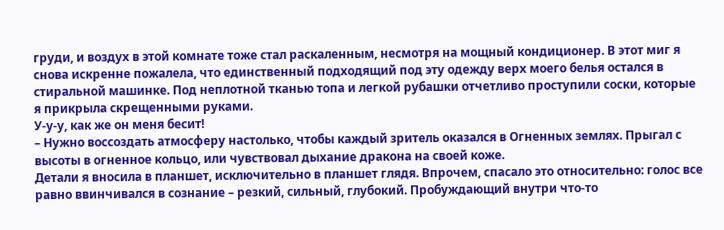груди, и воздух в этой комнате тоже стал раскаленным, несмотря на мощный кондиционер. В этот миг я снова искренне пожалела, что единственный подходящий под эту одежду верх моего белья остался в стиральной машинке. Под неплотной тканью топа и легкой рубашки отчетливо проступили соски, которые я прикрыла скрещенными руками.
У-у-у, как же он меня бесит!
– Нужно воссоздать атмосферу настолько, чтобы каждый зритель оказался в Огненных землях. Прыгал с высоты в огненное кольцо, или чувствовал дыхание дракона на своей коже.
Детали я вносила в планшет, исключительно в планшет глядя. Впрочем, спасало это относительно: голос все равно ввинчивался в сознание – резкий, сильный, глубокий. Пробуждающий внутри что-то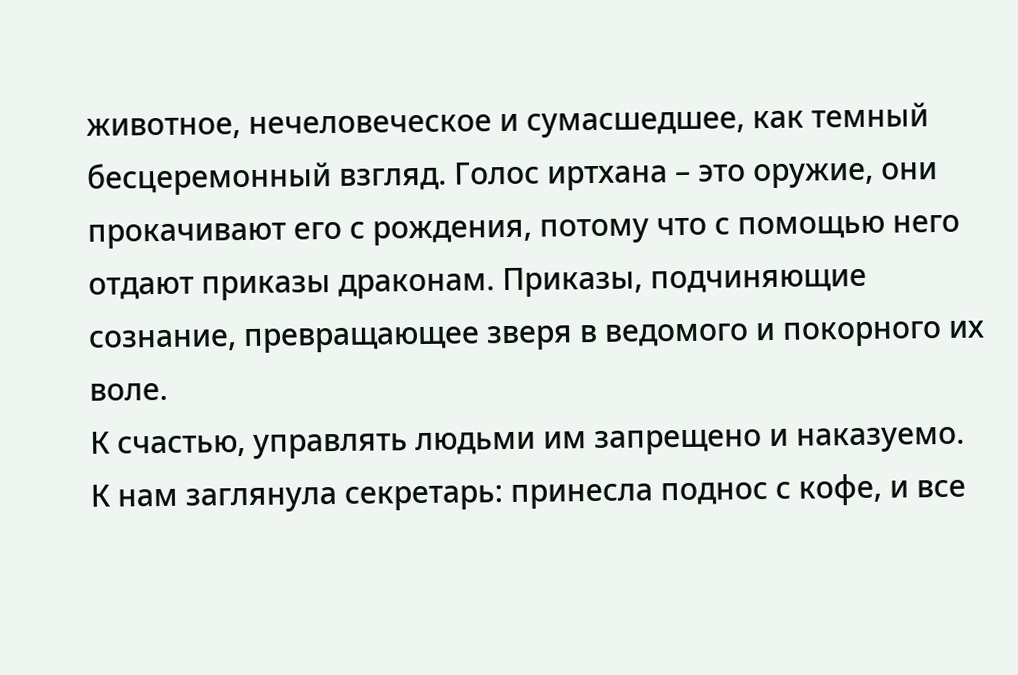животное, нечеловеческое и сумасшедшее, как темный бесцеремонный взгляд. Голос иртхана – это оружие, они прокачивают его с рождения, потому что с помощью него отдают приказы драконам. Приказы, подчиняющие сознание, превращающее зверя в ведомого и покорного их воле.
К счастью, управлять людьми им запрещено и наказуемо.
К нам заглянула секретарь: принесла поднос с кофе, и все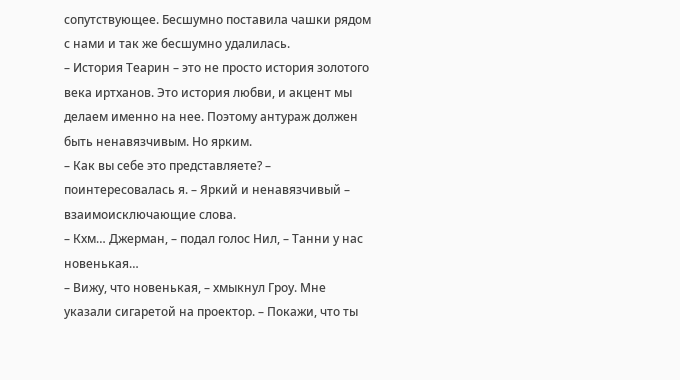сопутствующее. Бесшумно поставила чашки рядом с нами и так же бесшумно удалилась.
– История Теарин – это не просто история золотого века иртханов. Это история любви, и акцент мы делаем именно на нее. Поэтому антураж должен быть ненавязчивым. Но ярким.
– Как вы себе это представляете? – поинтересовалась я. – Яркий и ненавязчивый – взаимоисключающие слова.
– Кхм… Джерман, – подал голос Нил, – Танни у нас новенькая…
– Вижу, что новенькая, – хмыкнул Гроу. Мне указали сигаретой на проектор. – Покажи, что ты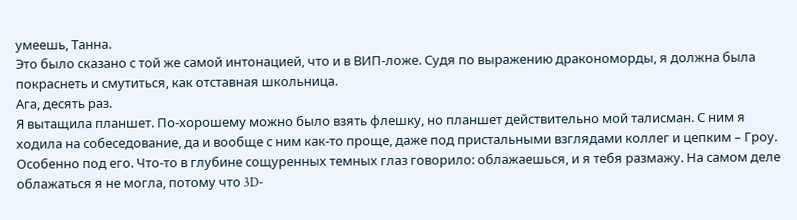умеешь, Танна.
Это было сказано с той же самой интонацией, что и в ВИП-ложе. Судя по выражению дракономорды, я должна была покраснеть и смутиться, как отставная школьница.
Ага, десять раз.
Я вытащила планшет. По-хорошему можно было взять флешку, но планшет действительно мой талисман. С ним я ходила на собеседование, да и вообще с ним как-то проще, даже под пристальными взглядами коллег и цепким – Гроу. Особенно под его. Что-то в глубине сощуренных темных глаз говорило: облажаешься, и я тебя размажу. На самом деле облажаться я не могла, потому что 3D-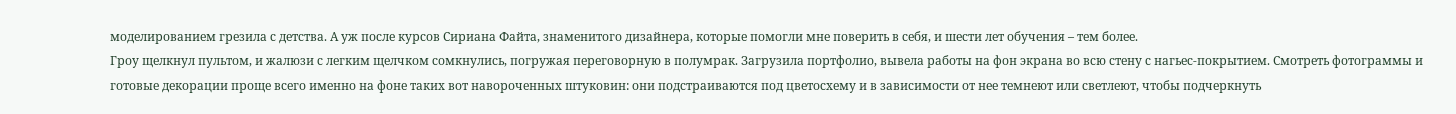моделированием грезила с детства. А уж после курсов Сириана Файта, знаменитого дизайнера, которые помогли мне поверить в себя, и шести лет обучения – тем более.
Гроу щелкнул пультом, и жалюзи с легким щелчком сомкнулись, погружая переговорную в полумрак. Загрузила портфолио, вывела работы на фон экрана во всю стену с нагьес-покрытием. Смотреть фотограммы и готовые декорации проще всего именно на фоне таких вот навороченных штуковин: они подстраиваются под цветосхему и в зависимости от нее темнеют или светлеют, чтобы подчеркнуть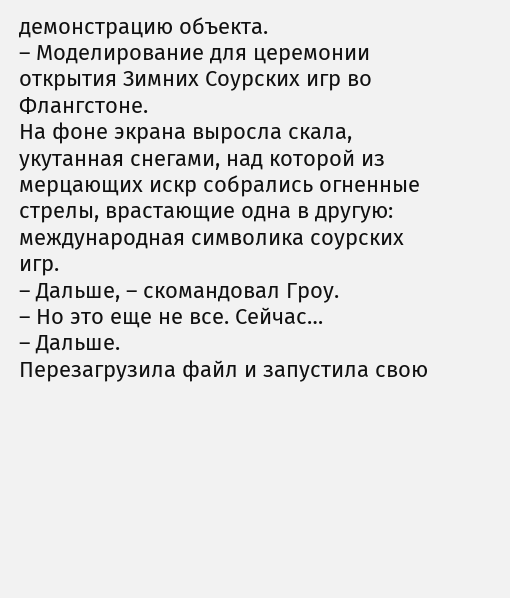демонстрацию объекта.
– Моделирование для церемонии открытия Зимних Соурских игр во Флангстоне.
На фоне экрана выросла скала, укутанная снегами, над которой из мерцающих искр собрались огненные стрелы, врастающие одна в другую: международная символика соурских игр.
– Дальше, – скомандовал Гроу.
– Но это еще не все. Сейчас…
– Дальше.
Перезагрузила файл и запустила свою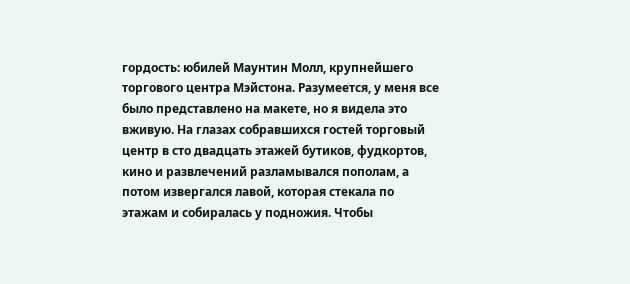гордость: юбилей Маунтин Молл, крупнейшего торгового центра Мэйстона. Разумеется, у меня все было представлено на макете, но я видела это вживую. На глазах собравшихся гостей торговый центр в сто двадцать этажей бутиков, фудкортов, кино и развлечений разламывался пополам, а потом извергался лавой, которая стекала по этажам и собиралась у подножия. Чтобы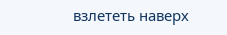взлететь наверх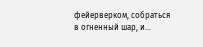фейерверком, собраться в огненный шар, и…